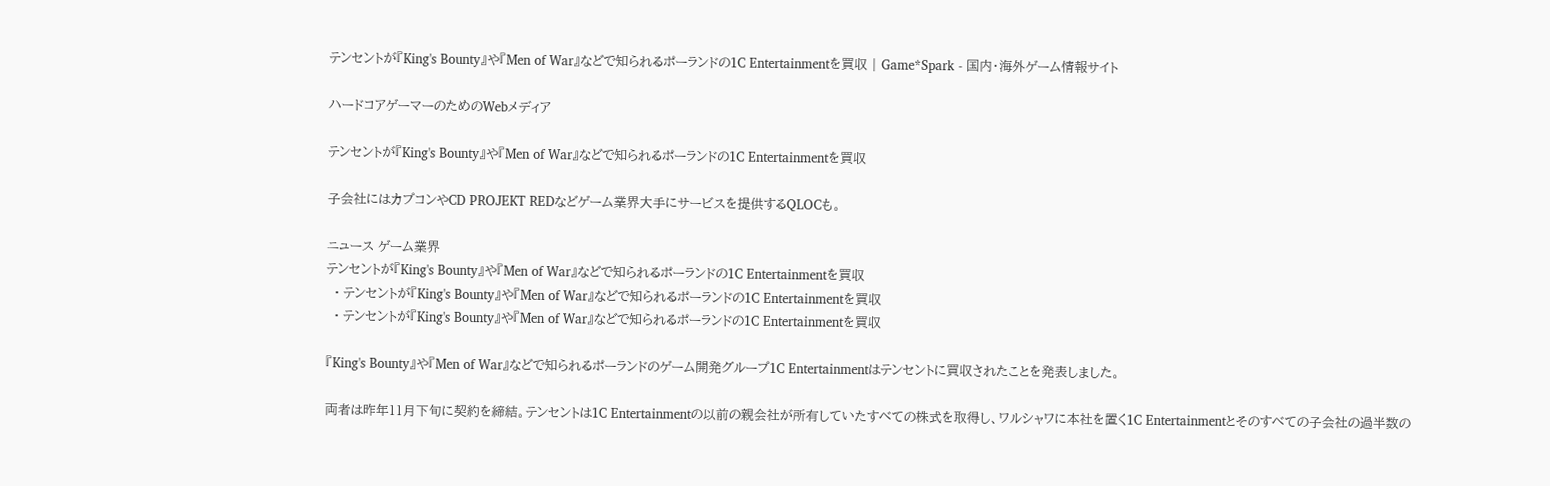テンセントが『King's Bounty』や『Men of War』などで知られるポーランドの1C Entertainmentを買収 | Game*Spark - 国内・海外ゲーム情報サイト

ハードコアゲーマーのためのWebメディア

テンセントが『King's Bounty』や『Men of War』などで知られるポーランドの1C Entertainmentを買収

子会社にはカプコンやCD PROJEKT REDなどゲーム業界大手にサービスを提供するQLOCも。

ニュース ゲーム業界
テンセントが『King's Bounty』や『Men of War』などで知られるポーランドの1C Entertainmentを買収
  • テンセントが『King's Bounty』や『Men of War』などで知られるポーランドの1C Entertainmentを買収
  • テンセントが『King's Bounty』や『Men of War』などで知られるポーランドの1C Entertainmentを買収

『King's Bounty』や『Men of War』などで知られるポーランドのゲーム開発グループ1C Entertainmentはテンセントに買収されたことを発表しました。

両者は昨年11月下旬に契約を締結。テンセントは1C Entertainmentの以前の親会社が所有していたすべての株式を取得し、ワルシャワに本社を置く1C Entertainmentとそのすべての子会社の過半数の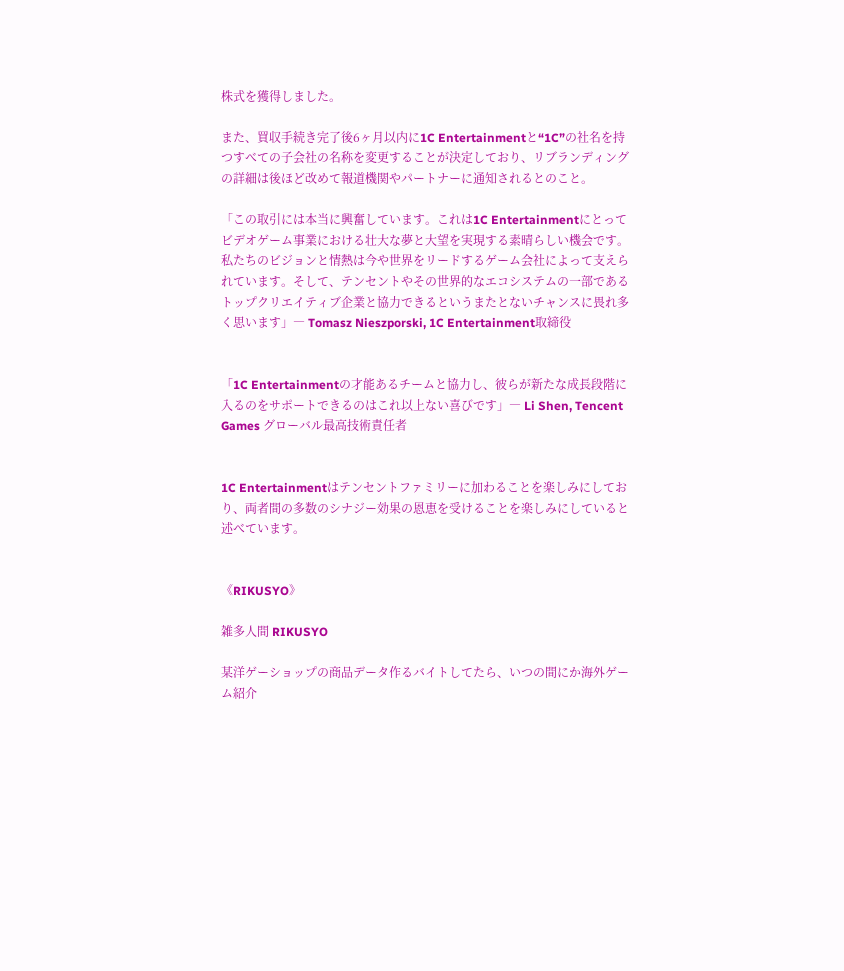株式を獲得しました。

また、買収手続き完了後6ヶ月以内に1C Entertainmentと“1C”の社名を持つすべての子会社の名称を変更することが決定しており、リブランディングの詳細は後ほど改めて報道機関やパートナーに通知されるとのこと。

「この取引には本当に興奮しています。これは1C Entertainmentにとってビデオゲーム事業における壮大な夢と大望を実現する素晴らしい機会です。私たちのビジョンと情熱は今や世界をリードするゲーム会社によって支えられています。そして、テンセントやその世界的なエコシステムの一部であるトップクリエイティブ企業と協力できるというまたとないチャンスに畏れ多く思います」― Tomasz Nieszporski, 1C Entertainment取締役


「1C Entertainmentの才能あるチームと協力し、彼らが新たな成長段階に入るのをサポートできるのはこれ以上ない喜びです」― Li Shen, Tencent Games グローバル最高技術責任者


1C Entertainmentはテンセントファミリーに加わることを楽しみにしており、両者間の多数のシナジー効果の恩恵を受けることを楽しみにしていると述べています。


《RIKUSYO》

雑多人間 RIKUSYO

某洋ゲーショップの商品データ作るバイトしてたら、いつの間にか海外ゲーム紹介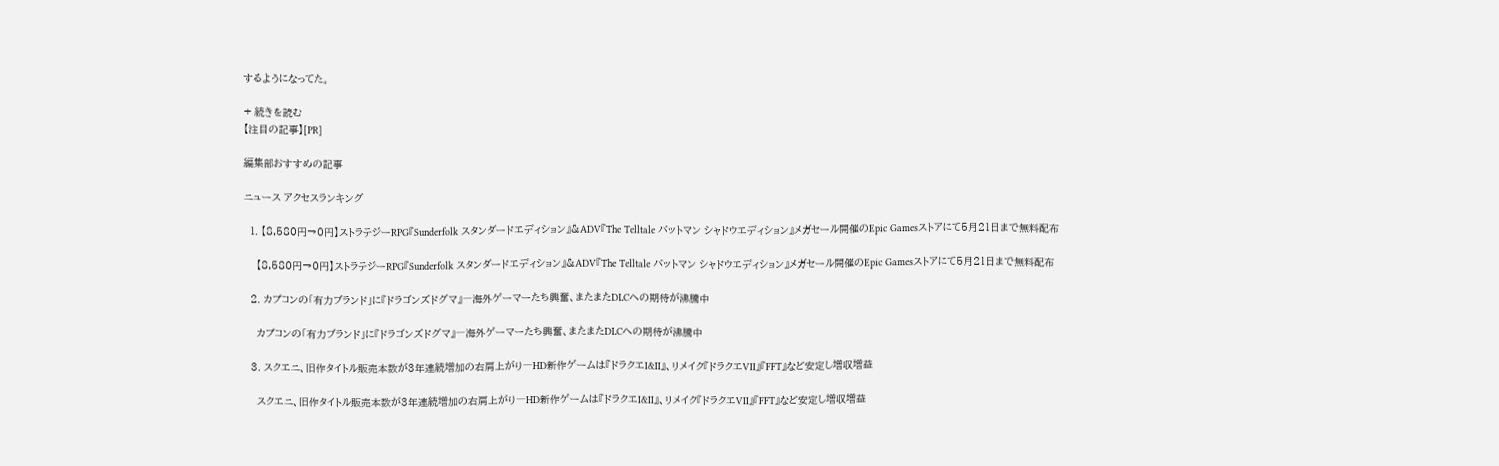するようになってた。

+ 続きを読む
【注目の記事】[PR]

編集部おすすめの記事

ニュース アクセスランキング

  1. 【8,580円→0円】ストラテジーRPG『Sunderfolk スタンダードエディション』&ADV『The Telltale バットマン シャドウエディション』メガセール開催のEpic Gamesストアにて5月21日まで無料配布

    【8,580円→0円】ストラテジーRPG『Sunderfolk スタンダードエディション』&ADV『The Telltale バットマン シャドウエディション』メガセール開催のEpic Gamesストアにて5月21日まで無料配布

  2. カプコンの「有力ブランド」に『ドラゴンズドグマ』―海外ゲーマーたち興奮、またまたDLCへの期待が沸騰中

    カプコンの「有力ブランド」に『ドラゴンズドグマ』―海外ゲーマーたち興奮、またまたDLCへの期待が沸騰中

  3. スクエニ、旧作タイトル販売本数が3年連続増加の右肩上がり―HD新作ゲームは『ドラクエI&II』、リメイク『ドラクエVII』『FFT』など安定し増収増益

    スクエニ、旧作タイトル販売本数が3年連続増加の右肩上がり―HD新作ゲームは『ドラクエI&II』、リメイク『ドラクエVII』『FFT』など安定し増収増益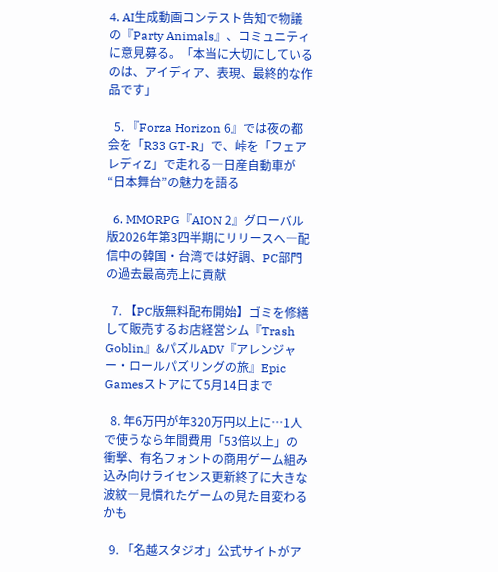4. AI生成動画コンテスト告知で物議の『Party Animals』、コミュニティに意見募る。「本当に大切にしているのは、アイディア、表現、最終的な作品です」

  5. 『Forza Horizon 6』では夜の都会を「R33 GT-R」で、峠を「フェアレディZ」で走れる―日産自動車が“日本舞台”の魅力を語る

  6. MMORPG『AION 2』グローバル版2026年第3四半期にリリースへ―配信中の韓国・台湾では好調、PC部門の過去最高売上に貢献

  7. 【PC版無料配布開始】ゴミを修繕して販売するお店経営シム『Trash Goblin』&パズルADV『アレンジャー・ロールパズリングの旅』Epic Gamesストアにて5月14日まで

  8. 年6万円が年320万円以上に…1人で使うなら年間費用「53倍以上」の衝撃、有名フォントの商用ゲーム組み込み向けライセンス更新終了に大きな波紋―見慣れたゲームの見た目変わるかも

  9. 「名越スタジオ」公式サイトがア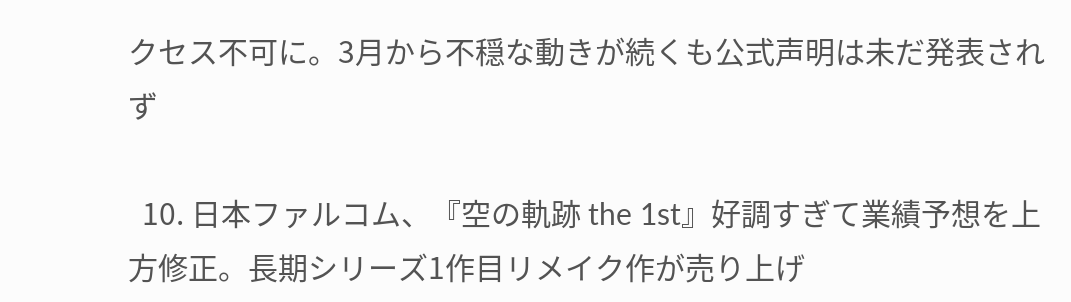クセス不可に。3月から不穏な動きが続くも公式声明は未だ発表されず

  10. 日本ファルコム、『空の軌跡 the 1st』好調すぎて業績予想を上方修正。長期シリーズ1作目リメイク作が売り上げ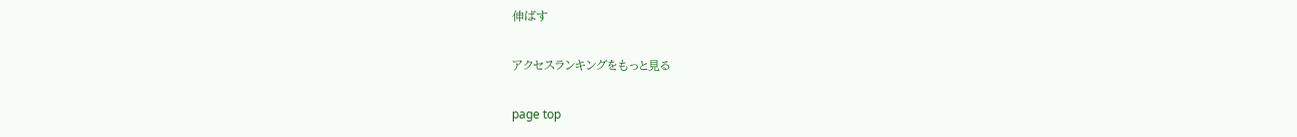伸ばす

アクセスランキングをもっと見る

page top